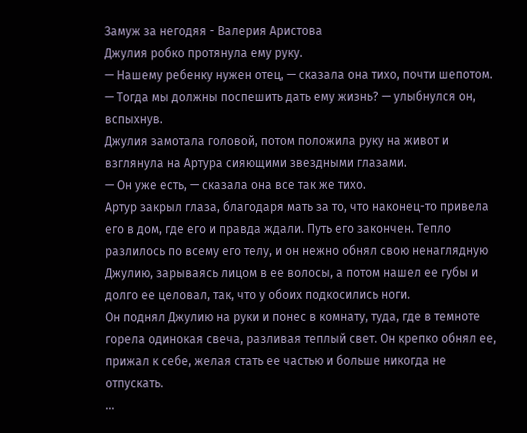Замуж за негодяя - Валерия Аристова
Джулия робко протянула ему руку.
— Нашему ребенку нужен отец, — сказала она тихо, почти шепотом.
— Тогда мы должны поспешить дать ему жизнь? — улыбнулся он, вспыхнув.
Джулия замотала головой, потом положила руку на живот и взглянула на Артура сияющими звездными глазами.
— Он уже есть, — сказала она все так же тихо.
Артур закрыл глаза, благодаря мать за то, что наконец-то привела его в дом, где его и правда ждали. Путь его закончен. Тепло разлилось по всему его телу, и он нежно обнял свою ненаглядную Джулию, зарываясь лицом в ее волосы, а потом нашел ее губы и долго ее целовал, так, что у обоих подкосились ноги.
Он поднял Джулию на руки и понес в комнату, туда, где в темноте горела одинокая свеча, разливая теплый свет. Он крепко обнял ее, прижал к себе, желая стать ее частью и больше никогда не отпускать.
...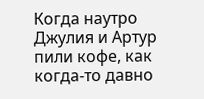Когда наутро Джулия и Артур пили кофе, как когда-то давно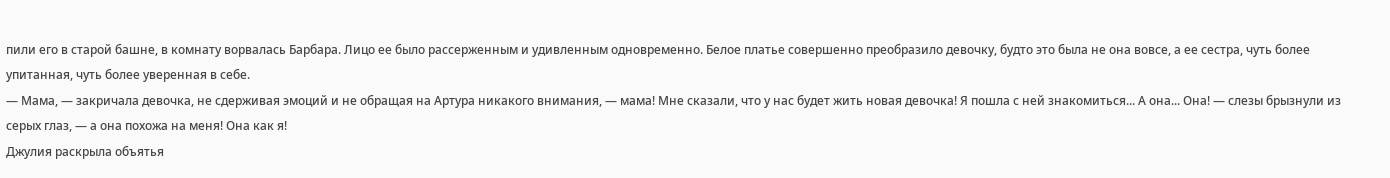пили его в старой башне, в комнату ворвалась Барбара. Лицо ее было рассерженным и удивленным одновременно. Белое платье совершенно преобразило девочку, будто это была не она вовсе, а ее сестра, чуть более упитанная, чуть более уверенная в себе.
— Мама, — закричала девочка, не сдерживая эмоций и не обращая на Артура никакого внимания, — мама! Мне сказали, что у нас будет жить новая девочка! Я пошла с ней знакомиться... А она... Она! — слезы брызнули из серых глаз, — а она похожа на меня! Она как я!
Джулия раскрыла объятья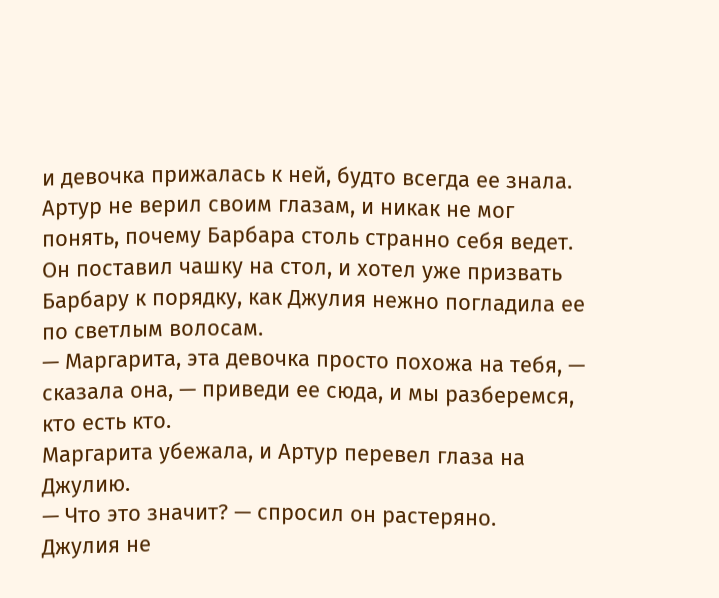и девочка прижалась к ней, будто всегда ее знала. Артур не верил своим глазам, и никак не мог понять, почему Барбара столь странно себя ведет. Он поставил чашку на стол, и хотел уже призвать Барбару к порядку, как Джулия нежно погладила ее по светлым волосам.
— Маргарита, эта девочка просто похожа на тебя, — сказала она, — приведи ее сюда, и мы разберемся, кто есть кто.
Маргарита убежала, и Артур перевел глаза на Джулию.
— Что это значит? — спросил он растеряно.
Джулия не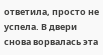ответила, просто не успела. В двери снова ворвалась эта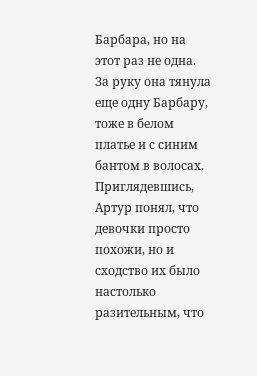Барбара, но на этот раз не одна. За руку она тянула еще одну Барбару, тоже в белом платье и с синим бантом в волосах. Приглядевшись, Артур понял, что девочки просто похожи, но и сходство их было настолько разительным, что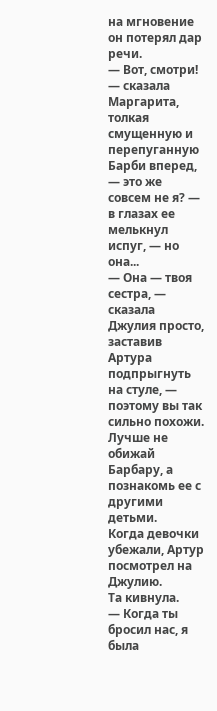на мгновение он потерял дар речи.
— Вот, смотри! — сказала Маргарита, толкая смущенную и перепуганную Барби вперед, — это же совсем не я? — в глазах ее мелькнул испуг, — но она...
— Она — твоя сестра, — сказала Джулия просто, заставив Артура подпрыгнуть на стуле, — поэтому вы так сильно похожи. Лучше не обижай Барбару, а познакомь ее с другими детьми.
Когда девочки убежали, Артур посмотрел на Джулию.
Та кивнула.
— Когда ты бросил нас, я была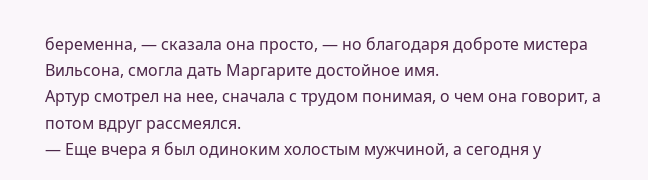беременна, — сказала она просто, — но благодаря доброте мистера Вильсона, смогла дать Маргарите достойное имя.
Артур смотрел на нее, сначала с трудом понимая, о чем она говорит, а потом вдруг рассмеялся.
— Еще вчера я был одиноким холостым мужчиной, а сегодня у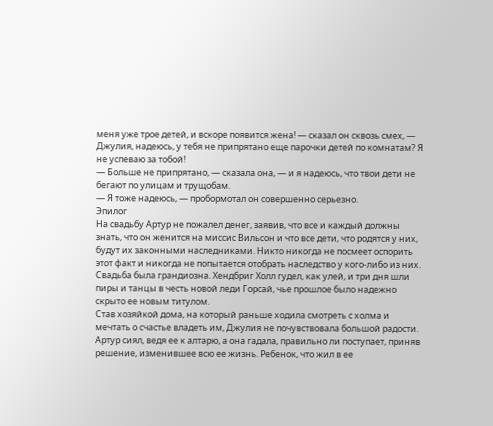меня уже трое детей, и вскоре появится жена! — сказал он сквозь смех, — Джулия, надеюсь, у тебя не припрятано еще парочки детей по комнатам? Я не успеваю за тобой!
— Больше не припрятано, — сказала она, — и я надеюсь, что твои дети не бегают по улицам и трущобам.
— Я тоже надеюсь, — пробормотал он совершенно серьезно.
Эпилог
На свадьбу Артур не пожалел денег, заявив, что все и каждый должны знать, что он женится на миссис Вильсон и что все дети, что родятся у них, будут их законными наследниками. Никто никогда не посмеет оспорить этот факт и никогда не попытается отобрать наследство у кого-либо из них.
Свадьба была грандиозна. Хендбриг Холл гудел, как улей, и три дня шли пиры и танцы в честь новой леди Горсай, чье прошлое было надежно скрыто ее новым титулом.
Став хозяйкой дома, на который раньше ходила смотреть с холма и мечтать о счастье владеть им, Джулия не почувствовала большой радости. Артур сиял, ведя ее к алтарю, а она гадала, правильно ли поступает, приняв решение, изменившее всю ее жизнь. Ребенок, что жил в ее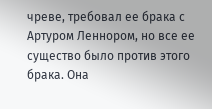чреве, требовал ее брака с Артуром Леннором, но все ее существо было против этого брака. Она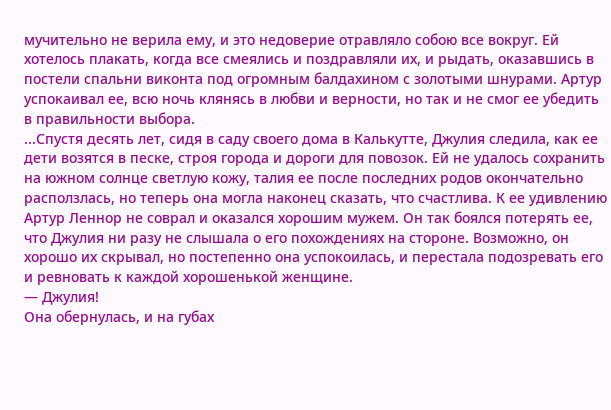мучительно не верила ему, и это недоверие отравляло собою все вокруг. Ей хотелось плакать, когда все смеялись и поздравляли их, и рыдать, оказавшись в постели спальни виконта под огромным балдахином с золотыми шнурами. Артур успокаивал ее, всю ночь клянясь в любви и верности, но так и не смог ее убедить в правильности выбора.
...Спустя десять лет, сидя в саду своего дома в Калькутте, Джулия следила, как ее дети возятся в песке, строя города и дороги для повозок. Ей не удалось сохранить на южном солнце светлую кожу, талия ее после последних родов окончательно расползлась, но теперь она могла наконец сказать, что счастлива. К ее удивлению Артур Леннор не соврал и оказался хорошим мужем. Он так боялся потерять ее, что Джулия ни разу не слышала о его похождениях на стороне. Возможно, он хорошо их скрывал, но постепенно она успокоилась, и перестала подозревать его и ревновать к каждой хорошенькой женщине.
— Джулия!
Она обернулась, и на губах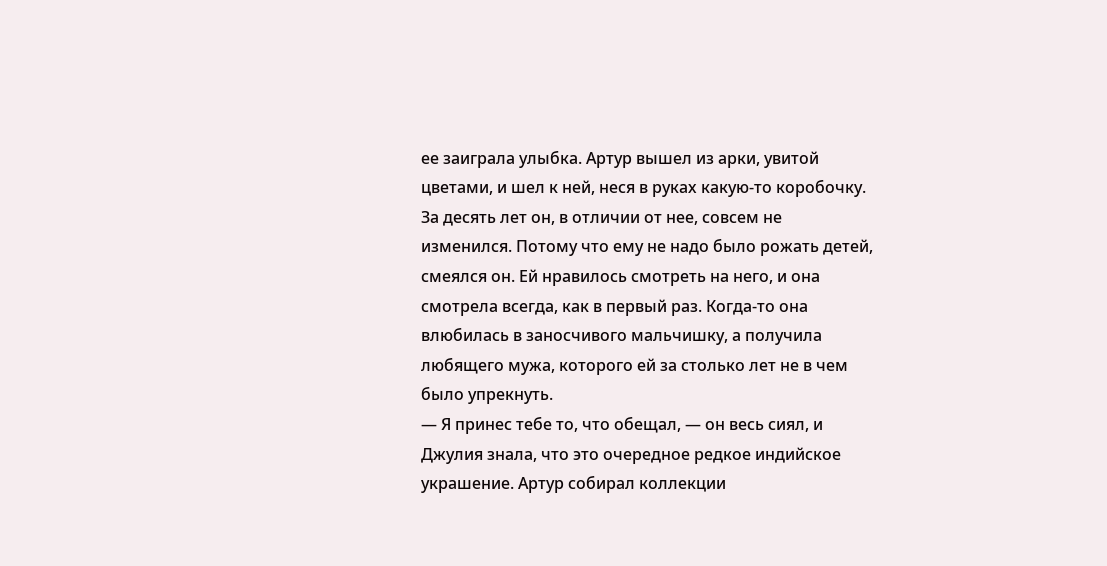ее заиграла улыбка. Артур вышел из арки, увитой цветами, и шел к ней, неся в руках какую-то коробочку. За десять лет он, в отличии от нее, совсем не изменился. Потому что ему не надо было рожать детей, смеялся он. Ей нравилось смотреть на него, и она смотрела всегда, как в первый раз. Когда-то она влюбилась в заносчивого мальчишку, а получила любящего мужа, которого ей за столько лет не в чем было упрекнуть.
— Я принес тебе то, что обещал, — он весь сиял, и Джулия знала, что это очередное редкое индийское украшение. Артур собирал коллекции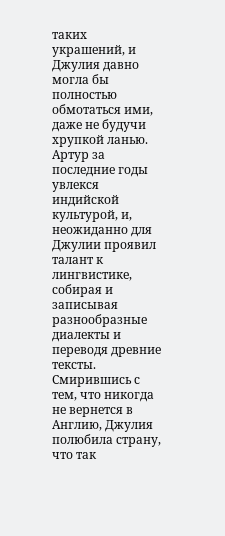таких украшений, и Джулия давно могла бы полностью обмотаться ими, даже не будучи хрупкой ланью.
Артур за последние годы увлекся индийской культурой, и, неожиданно для Джулии проявил талант к лингвистике, собирая и записывая разнообразные диалекты и переводя древние тексты. Смирившись с тем, что никогда не вернется в Англию, Джулия полюбила страну, что так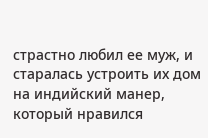страстно любил ее муж, и старалась устроить их дом на индийский манер, который нравился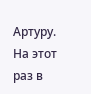Артуру.
На этот раз в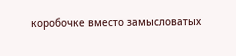коробочке вместо замысловатых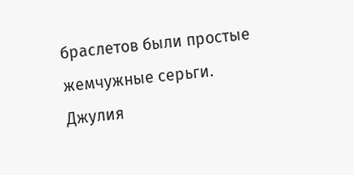браслетов были простые жемчужные серьги. Джулия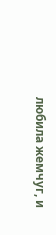любила жемчуг, и